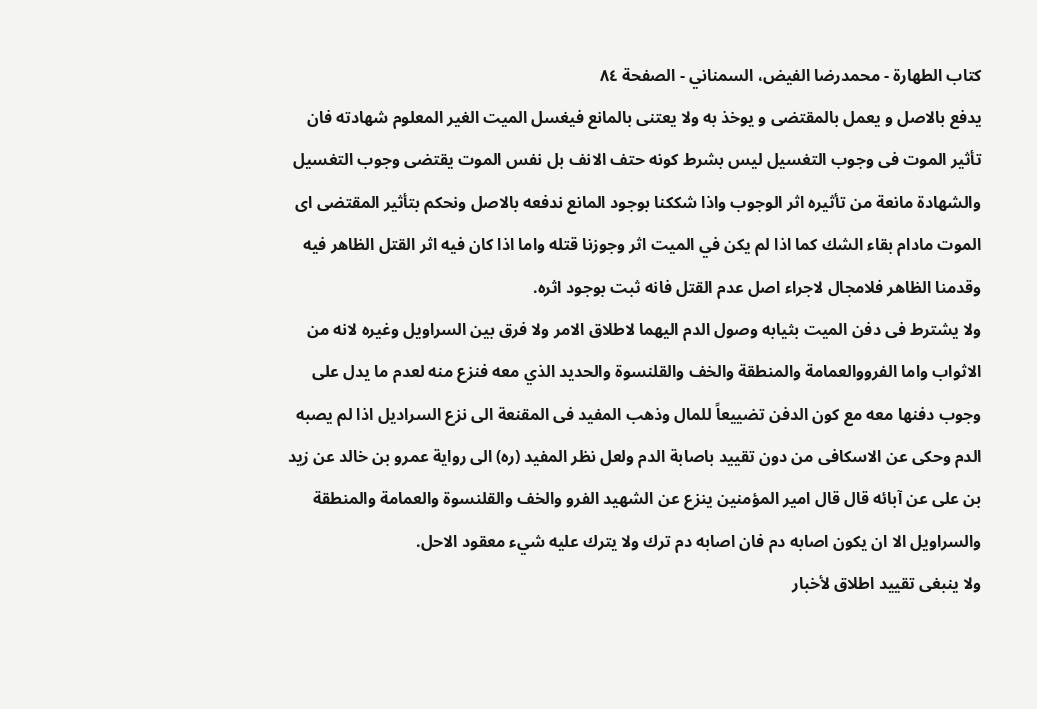كتاب الطهارة - محمدرضا الفيض، السمناني - الصفحة ٨٤
يدفع بالاصل و يعمل بالمقتضى و يوخذ به ولا يعتنى بالمانع فيغسل الميت الغير المعلوم شهادته فان تأثير الموت فى وجوب التغسيل ليس بشرط كونه حتف الانف بل نفس الموت يقتضى وجوب التغسيل والشهادة مانعة من تأثيره اثر الوجوب واذا شککنا بوجود المانع ندفعه بالاصل ونحكم بتأثير المقتضى اى الموت مادام بقاء الشك كما اذا لم يكن في الميت اثر وجوزنا قتله واما اذا كان فيه اثر القتل الظاهر فيه وقدمنا الظاهر فلامجال لاجراء اصل عدم القتل فانه ثبت بوجود اثره.
ولا يشترط فى دفن الميت بثيابه وصول الدم اليهما لاطلاق الامر ولا فرق بين السراويل وغيره لانه من الاثواب واما الفرووالعمامة والمنطقة والخف والقلنسوة والحديد الذي معه فنزع منه لعدم ما يدل على وجوب دفنها معه مع كون الدفن تضييعاً للمال وذهب المفيد فى المقنعة الى نزع السراديل اذا لم يصبه الدم وحكى عن الاسكافى من دون تقييد باصابة الدم ولعل نظر المفيد (ره) الى رواية عمرو بن خالد عن زيد بن على عن آبائه قال قال امير المؤمنين ينزع عن الشهيد الفرو والخف والقلنسوة والعمامة والمنطقة والسراويل الا ان يكون اصابه دم فان اصابه دم ترك ولا يترك عليه شيء معقود الاحل.
ولا ينبغى تقييد اطلاق لأخبار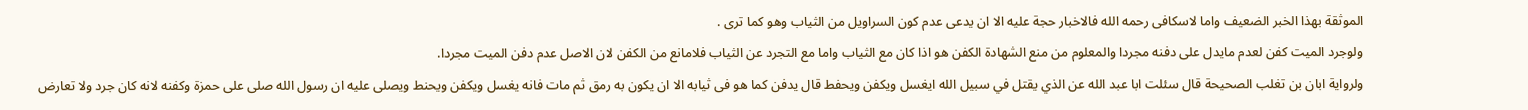الموثقة بهذا الخبر الضعيف واما لاسكافى رحمه الله فالاخبار حجة عليه الا ان يدعى عدم كون السراويل من الثياب وهو كما ترى .
ولوجرد الميت كفن لعدم مايدل على دفنه مجردا والمعلوم من منع الشهادة الكفن هو اذا كان مع الثياب واما مع التجرد عن الثياب فلامانع من الكفن لان الاصل عدم دفن الميت مجردا.
ولرواية ابان بن تغلب الصحيحة قال سئلت ابا عبد الله عن الذي يقتل في سبيل الله ايغسل ويكفن ويحفط قال يدفن كما هو فى ثيابه الا ان يكون به رمق ثم مات فانه يغسل ويكفن ويحنط ويصلى عليه ان رسول الله صلى على حمزة وكفنه لانه كان جرد ولا تعارض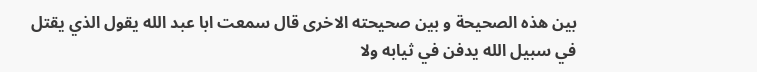بين هذه الصحيحة و بين صحيحته الاخرى قال سمعت ابا عبد الله يقول الذي يقتل في سبيل الله يدفن في ثيابه ولا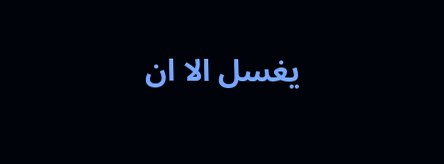يغسل الا ان